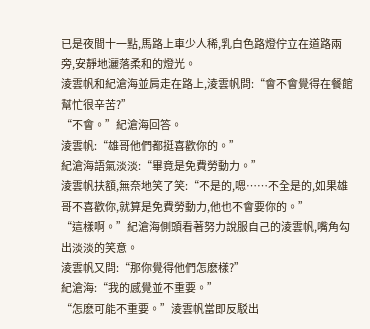已是夜間十一點,馬路上車少人稀,乳白色路燈佇立在道路兩旁,安靜地灑落柔和的燈光。
淩雲帆和紀滄海並肩走在路上,淩雲帆問:“會不會覺得在餐館幫忙很辛苦?”
“不會。”紀滄海回答。
淩雲帆:“雄哥他們都挺喜歡你的。”
紀滄海語氣淡淡:“畢竟是免費勞動力。”
淩雲帆扶額,無奈地笑了笑:“不是的,嗯……不全是的,如果雄哥不喜歡你,就算是免費勞動力,他也不會要你的。”
“這樣啊。”紀滄海側頭看著努力說服自己的淩雲帆,嘴角勾出淡淡的笑意。
淩雲帆又問:“那你覺得他們怎麽樣?”
紀滄海:“我的感覺並不重要。”
“怎麽可能不重要。”淩雲帆當即反駁出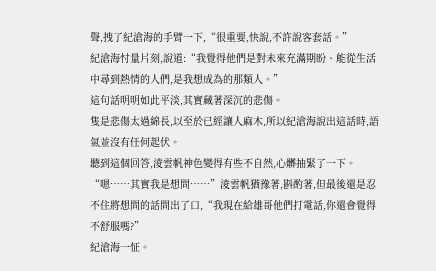聲,拽了紀滄海的手臂一下,“很重要,快說,不許說客套話。”
紀滄海忖量片刻,說道:“我覺得他們是對未來充滿期盼、能從生活中尋到熱情的人們,是我想成為的那類人。”
這句話明明如此平淡,其實藏著深沉的悲傷。
隻是悲傷太過綿長,以至於已經讓人麻木,所以紀滄海說出這話時,語氣並沒有任何起伏。
聽到這個回答,淩雲帆神色變得有些不自然,心髒抽緊了一下。
“嗯……其實我是想問……”淩雲帆猶豫著,斟酌著,但最後還是忍不住將想問的話問出了口,“我現在給雄哥他們打電話,你還會覺得不舒服嗎?”
紀滄海一怔。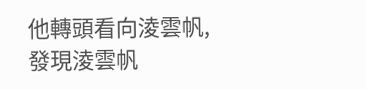他轉頭看向淩雲帆,發現淩雲帆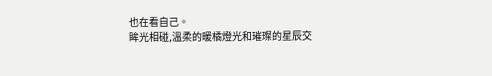也在看自己。
眸光相碰,溫柔的暖橘燈光和璀璨的星辰交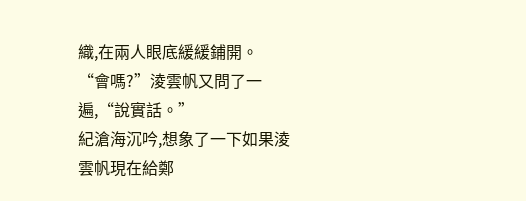織,在兩人眼底緩緩鋪開。
“會嗎?”淩雲帆又問了一遍,“說實話。”
紀滄海沉吟,想象了一下如果淩雲帆現在給鄭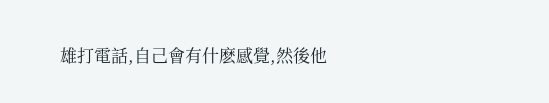雄打電話,自己會有什麽感覺,然後他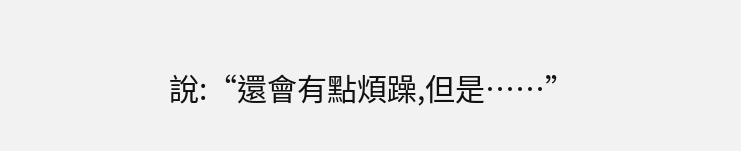說:“還會有點煩躁,但是……”